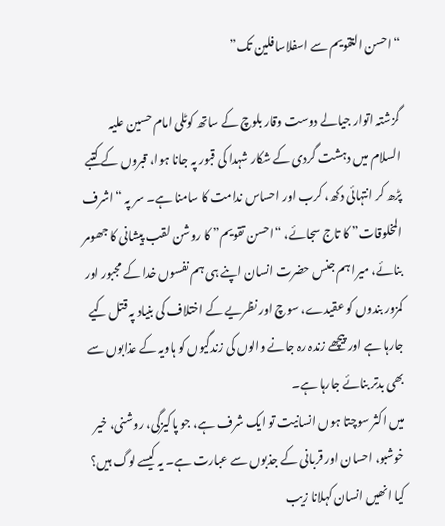“احسن التقویم سے اسفلاسافلین تک”

گزشتہ اتوار جیالے دوست وقار بلوچ کے ساتھ کوٹلی امام حسین علیہ السلام میں دہشت گردی کے شکار شہدا کی قبور پہ جانا ہوا، قبروں کے کتبے پڑھ کر انتہائی دکھ، کرب اور احساس ندامت کا سامنا ہے۔ سر پہ “اشرف المخلوقات” کا تاج سجائے، “احسن تقویم” کا روشن لقب پیشانی کا جھومر بنائے، میرا ہم جنس حضرت انسان اپنے ہی ہم نفسوں خدا کے مجبور اور کمزور بندوں کو عقیدے، سوچ اور نظریے کے اختلاف کی بنیاد پہ قتل کیے جارہا ہے اور پیچھے زندہ رہ جانے والوں کی زندگیوں کو ہاویہ کے عذابوں سے بھی بدتر بنائے جارہا ہے۔
میں اکثر سوچتا ہوں انسانیت تو ایک شرف ہے، جو پاکیزگی، روشنی، خیر خوشبو، احسان اور قربانی کے جذبوں سے عبارت ہے۔ یہ کیسے لوگ ہیں؟ کیا انھیں انسان کہلانا زیب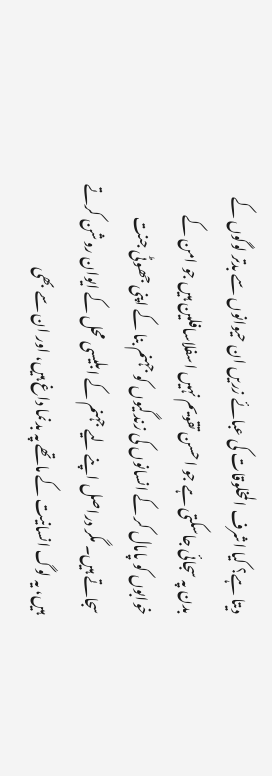دیتا ہے؟ کیا اشرف المخلوقات کی عبائے زریں ان حیوانوں سے بدتر لوگوں کے بدن پہ سجائی جاسکتی ہے جو احسن تقویم نہیں اسفلاسافلین ہیں جو امن کے خوابوں کو پامال کر کے انسانوں کی زندگیوں کو جہنم بنا کے اپنی جھوٹی جنت سجاتے ہیں۔ مگر دراصل اپنے لیے جہنم کے ابلیسی محل کے ایوان روشن کرتے ہیں، یہ لوگ انسانیت کے ماتھے پہ بدنما داغ ہیں، اور ان سے بھی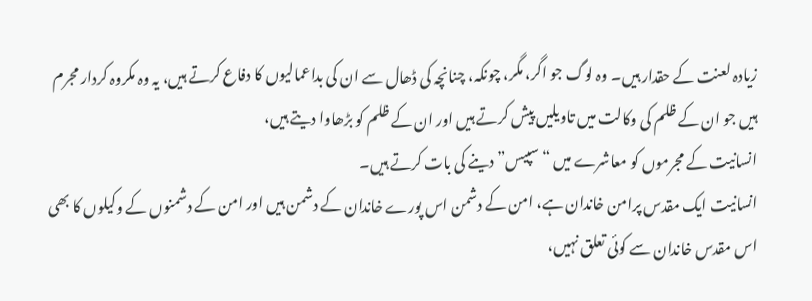زیادہ لعنت کے حقدار ہیں۔ وہ لوگ جو اگر، مگر، چونکہ، چنانچہ کی ڈھال سے ان کی بداعمالیوں کا دفاع کرتے ہیں، یہ وہ مکروہ کردار مجرم ہیں جو ان کے ظلم کی وکالت میں تاویلیں پیش کرتے ہیں اور ان کے ظلم کو بڑھاوا دیتے ہیں،
انسانیت کے مجرموں کو معاشرے میں “سپیس” دینے کی بات کرتے ہیں۔
انسانیت ایک مقدس پرامن خاندان ہے، امن کے دشمن اس پورے خاندان کے دشمن ہیں اور امن کے دشمنوں کے وکیلوں کا بھی اس مقدس خاندان سے کوئی تعلق نہیں،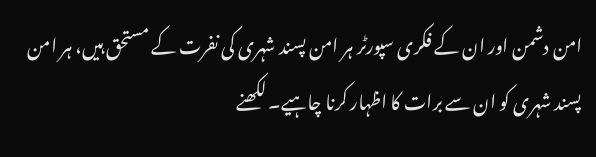امن دشمن اور ان کے فکری سپورٹر ہر امن پسند شہری کی نفرت کے مستحق ہیں، ہر امن پسند شہری کو ان سے برات کا اظہار کرنا چاہیے۔ لکھنے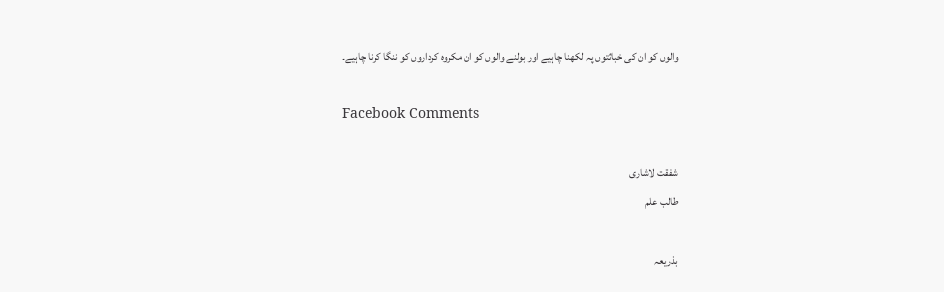والوں کو ان کی خباثتوں پہ لکھنا چاہیے اور بولنے والوں کو ان مکروہ کرداروں کو ننگا کرنا چاہیے۔

Facebook Comments

شفقت لاشاری
طالب علم

بذریعہ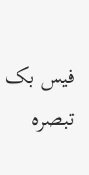فیس بک تبصرہ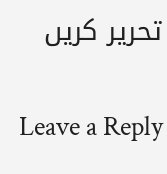تحریر کریں

Leave a Reply